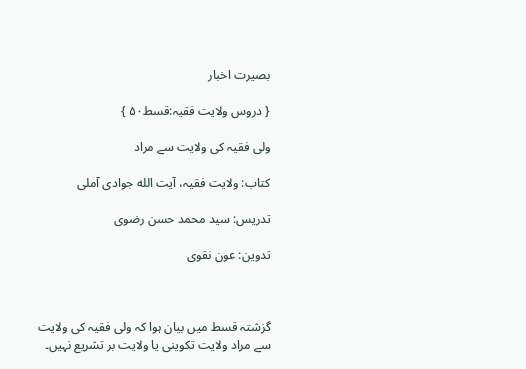بصیرت اخبار

{ دروس ولایت فقیہ:قسط۵۰ }

ولی فقیہ کی ولایت سے مراد

کتاب: ولایت فقیہ، آیت الله جوادى آملى

تدریس: سید محمد حسن رضوی

تدوین: عون نقوی



گزشتہ قسط میں بیان ہوا کہ ولی فقیہ کی ولایت سے مراد ولایت تکوینی یا ولایت بر تشریع نہیں۔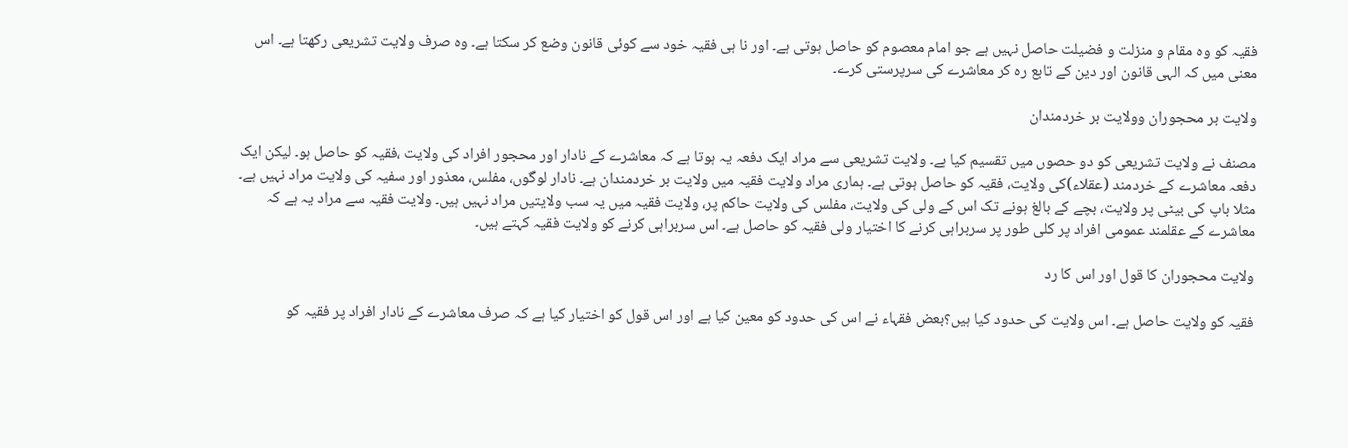فقیہ کو وہ مقام و منزلت و فضیلت حاصل نہیں ہے جو امام معصوم کو حاصل ہوتی ہے۔ اور نا ہی فقیہ خود سے کوئی قانون وضع کر سکتا ہے۔ وہ صرف ولایت تشریعی رکھتا ہے۔ اس معنی میں کہ الہی قانون اور دین کے تابع رہ کر معاشرے کی سرپرستی کرے۔

ولایت بر محجوران وولایت بر خردمندان

مصنف نے ولایت تشریعی کو دو حصوں میں تقسیم کیا ہے۔ ولایت تشریعی سے مراد ایک دفعہ یہ ہوتا ہے کہ معاشرے کے نادار اور محجور افراد کی ولایت ،فقیہ کو حاصل ہو۔ لیکن ایک دفعہ معاشرے کے خردمند (عقلاء)کی ولایت، فقیہ کو حاصل ہوتی ہے۔ ہماری مراد ولایت فقیہ میں ولایت بر خردمندان ہے۔ نادار لوگوں، مفلس، معذور اور سفیہ کی ولایت مراد نہیں ہے۔ مثلا باپ کی بیٹی پر ولایت، بچے کے بالغ ہونے تک اس کے ولی کی ولایت، مفلس کی ولایت حاکم پر، ولایت فقیہ میں یہ سب ولایتیں مراد نہیں ہیں۔ ولایت فقیہ سے مراد یہ ہے کہ معاشرے کے عقلمند عمومی افراد پر کلی طور پر سربراہی کرنے کا اختیار ولی فقیہ کو حاصل ہے۔ اس سربراہی کرنے کو ولایت فقیہ کہتے ہیں۔

ولایت محجوران کا قول اور اس کا رد

فقیہ کو ولایت حاصل ہے۔ اس ولایت کی حدود کیا ہیں؟بعض فقہاء نے اس کی حدود کو معین کیا ہے اور اس قول کو اختیار کیا ہے کہ صرف معاشرے کے نادار افراد پر فقیہ کو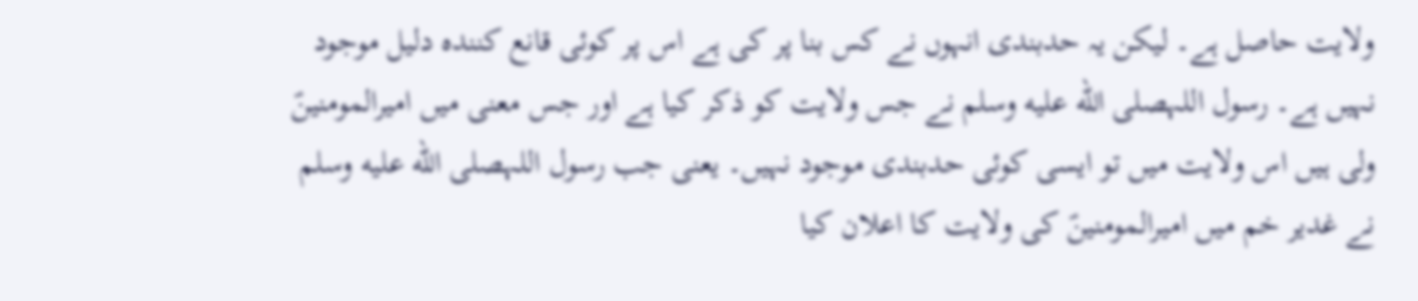ولایت حاصل ہے۔ لیکن یہ حدبندی انہوں نے کس بنا پر کی ہے اس پر کوئی قانع کنندہ دلیل موجود نہیں ہے۔ رسول اللہصلى الله عليه وسلم نے جس ولایت کو ذکر کیا ہے اور جس معنی میں امیرالمومنینؑ ولی ہیں اس ولایت میں تو ایسی کوئی حدبندی موجود نہیں۔ یعنی جب رسول اللہصلى الله عليه وسلم نے غدیر خم میں امیرالمومنینؑ کی ولایت کا اعلان کیا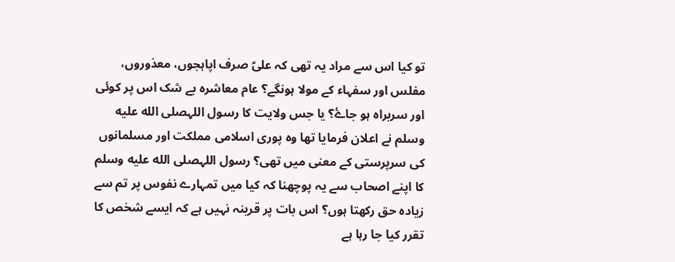تو کیا اس سے مراد یہ تھی کہ علیؑ صرف اپاہجوں، معذوروں، مفلس اور سفہاء کے مولا ہونگے؟ عام معاشرہ بے شک اس پر کوئی اور سربراہ ہو جاۓ؟ یا جس ولایت کا رسول اللہصلى الله عليه وسلم نے اعلان فرمایا تھا وہ پوری اسلامی مملکت اور مسلمانوں کی سرپرستی کے معنی میں تھی؟ رسول اللہصلى الله عليه وسلم کا اپنے اصحاب سے یہ پوچھنا کہ کیا میں تمہارے نفوس پر تم سے زیادہ حق رکھتا ہوں؟ اس بات پر قرینہ نہیں ہے کہ ایسے شخص کا تقرر کیا جا رہا ہے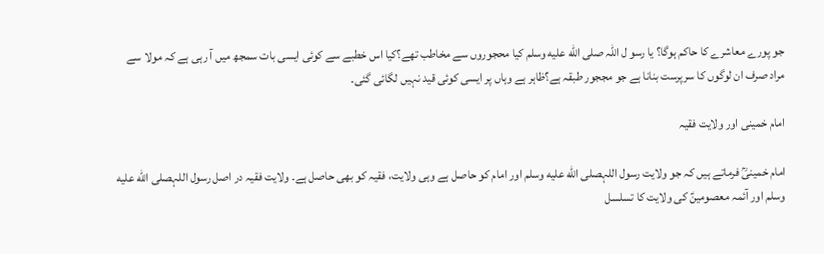جو پورے معاشرے کا حاکم ہوگا؟ یا رسو ل اللہ صلى الله عليه وسلم کیا محجوروں سے مخاطب تھے؟کیا اس خطبے سے کوئی ایسی بات سمجھ میں آ رہی ہے کہ مولا سے مراد صرف ان لوگوں کا سرپرست بنانا ہے جو مججور طبقہ ہے؟ظاہر ہے وہاں پر ایسی کوئی قید نہیں لگائی گئی۔

امام خمینی اور ولایت فقیہ

امام خمینیؒ فرماتے ہیں کہ جو ولایت رسول اللہصلى الله عليه وسلم اور امام کو حاصل ہے وہی ولایت، فقیہ کو بھی حاصل ہے۔ ولایت فقیہ در اصل رسول اللہصلى الله عليه وسلم اور آئمہ معصومینؑ کی ولایت کا تسلسل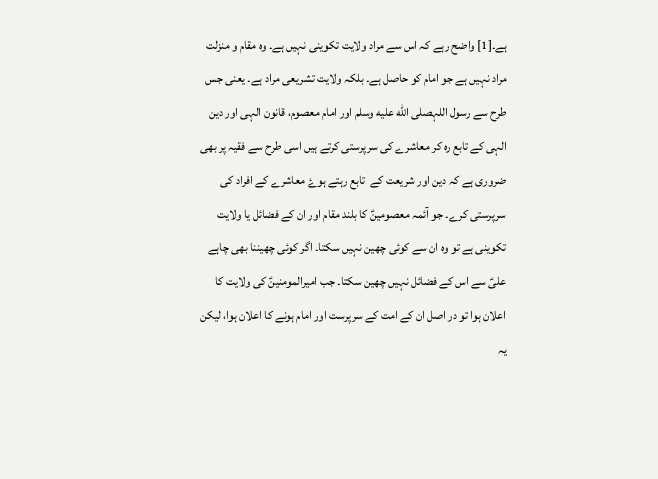ہے۔[1] واضح رہے کہ اس سے مراد ولایت تکوینی نہیں ہے۔ وہ مقام و منزلت مراد نہیں ہے جو امام کو حاصل ہے۔ بلکہ ولایت تشریعی مراد ہے۔ یعنی جس طرح سے رسول اللہصلى الله عليه وسلم اور امام معصوم، قانون الہی اور دین الہی کے تابع رہ کر معاشرے کی سرپرستی کرتے ہیں اسی طرح سے فقیہ پر بھی ضروری ہے کہ دین اور شریعت کے  تابع رہتے ہوۓ معاشرے کے افراد کی سرپرستی کرے۔ جو آئمہ معصومینؑ کا بلند مقام اور ان کے فضائل یا ولایت تکوینی ہے تو وہ ان سے کوئی چھین نہیں سکتا۔ اگر کوئی چھیننا بھی چاہے علیؑ سے اس کے فضائل نہیں چھین سکتا۔ جب امیرالمومنینؑ کی ولایت کا اعلان ہوا تو در اصل ان کے امت کے سرپرست اور امام ہونے کا اعلان ہوا، لیکن یہ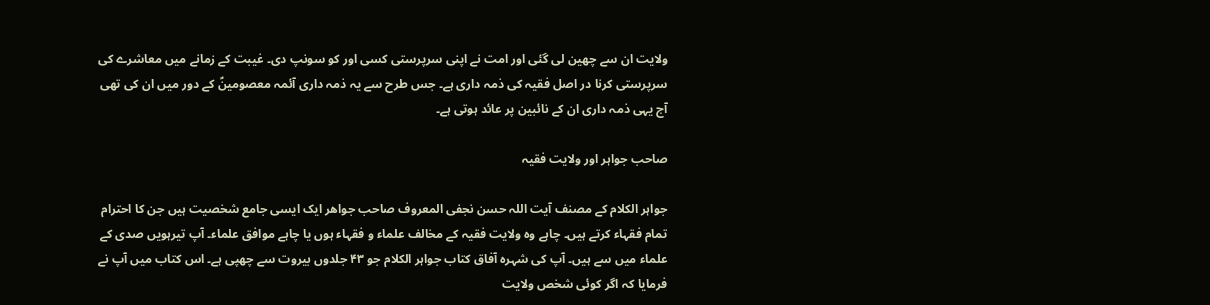ولایت ان سے چھین لی گئی اور امت نے اپنی سرپرستی کسی اور کو سونپ دی۔ غیبت کے زمانے میں معاشرے کی سرپرستی کرنا در اصل فقیہ کی ذمہ داری ہے۔ جس طرح سے یہ ذمہ داری آئمہ معصومینؑ کے دور میں ان کی تھی آج یہی ذمہ داری ان کے نائبین پر عائد ہوتی ہے۔

صاحب جواہر اور ولایت فقیہ

جواہر الکلام کے مصنف آیت اللہ حسن نجفی المعروف صاحب جواهر ایک ایسی جامع شخصیت ہیں جن کا احترام تمام فقہاء کرتے ہیں۔ چاہے وہ ولایت فقیہ کے مخالف علماء و فقہاء ہوں یا چاہے موافق علماء۔ آپ تیرہویں صدی کے علماء میں سے ہیں۔ آپ کی شہرہ آفاق کتاب جواہر الکلام جو ۴۳ جلدوں بیروت سے چھپی ہے۔ اس کتاب میں آپ نے فرمایا کہ اگر کوئی شخص ولایت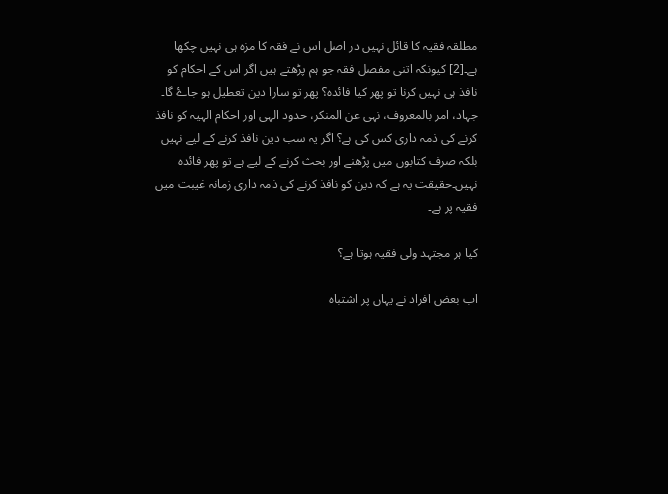مطلقہ فقیہ کا قائل نہیں در اصل اس نے فقہ کا مزہ ہی نہیں چکھا ہے۔[2] کیونکہ اتنی مفصل فقہ جو ہم پڑھتے ہیں اگر اس کے احکام کو نافذ ہی نہیں کرنا تو پھر کیا فائدہ؟ پھر تو سارا دین تعطیل ہو جاۓ گا۔ جہاد، امر بالمعروف، نہی عن المنکر، حدود الہی اور احکام الہیہ کو نافذ کرنے کی ذمہ داری کس کی ہے؟ اگر یہ سب دین نافذ کرنے کے لیے نہیں بلکہ صرف کتابوں میں پڑھنے اور بحث کرنے کے لیے ہے تو پھر فائدہ نہیں۔حقیقت یہ ہے کہ دین کو نافذ کرنے کی ذمہ داری زمانہ غیبت میں فقیہ پر ہے۔

کیا ہر مجتہد ولی فقیہ ہوتا ہے؟

اب بعض افراد نے یہاں پر اشتباہ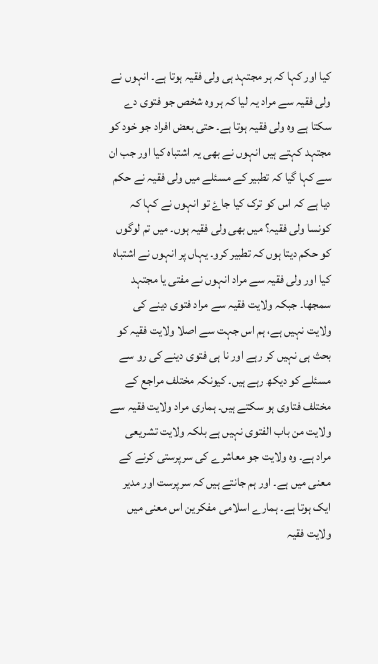کیا اور کہا کہ ہر مجتہد ہی ولی فقیہ ہوتا ہے۔ انہوں نے ولی فقیہ سے مراد یہ لیا کہ ہر وہ شخص جو فتوی دے سکتا ہے وہ ولی فقیہ ہوتا ہے۔ حتی بعض افراد جو خود کو مجتہد کہتے ہیں انہوں نے بھی یہ اشتباہ کیا اور جب ان سے کہا گیا کہ تطبیر کے مسئلے میں ولی فقیہ نے حکم دیا ہے کہ اس کو ترک کیا جاۓ تو انہوں نے کہا کہ کونسا ولی فقیہ؟ میں بھی ولی فقیہ ہوں۔ میں تم لوگوں کو حکم دیتا ہوں کہ تطبیر کرو۔ یہاں پر انہوں نے اشتباہ کیا اور ولی فقیہ سے مراد انہوں نے مفتی یا مجتہد سمجھا۔ جبکہ ولایت فقیہ سے مراد فتوی دینے کی ولایت نہیں ہے، ہم اس جہت سے اصلا ولایت فقیہ کو بحث ہی نہیں کر رہے اور نا ہی فتوی دینے کی رو سے مسئلے کو دیکھ رہے ہیں۔ کیونکہ مختلف مراجع کے مختلف فتاوی ہو سکتے ہیں۔ ہماری مراد ولایت فقیہ سے ولایت من باب الفتوی نہیں ہے بلکہ ولایت تشریعی مراد ہے۔ وہ ولایت جو معاشرے کی سرپرستی کرنے کے معنی میں ہے۔ اور ہم جانتے ہیں کہ سرپرست اور مدیر ایک ہوتا ہے۔ ہمارے اسلامی مفکرین اس معنی میں ولایت فقیہ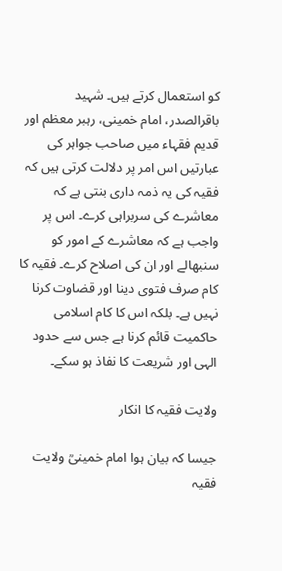کو استعمال کرتے ہیں۔ شہید باقرالصدر، امام خمینی، رہبر معظم اور قدیم فقہاء میں صاحب جواہر کی عبارتیں اس امر پر دلالت کرتی ہیں کہ فقیہ کی یہ ذمہ داری بنتی ہے کہ معاشرے کی سربراہی کرے۔ اس پر واجب ہے کہ معاشرے کے امور کو سنبھالے اور ان کی اصلاح کرے۔ فقیہ کا کام صرف فتوی دینا اور قضاوت کرنا نہیں ہے۔ بلکہ اس کا کام اسلامی حاکمیت قائم کرنا ہے جس سے حدود الہی اور شریعت کا نفاذ ہو سکے۔

ولایت فقیہ کا انکار

جیسا کہ بیان ہوا امام خمینیؒ ولایت فقیہ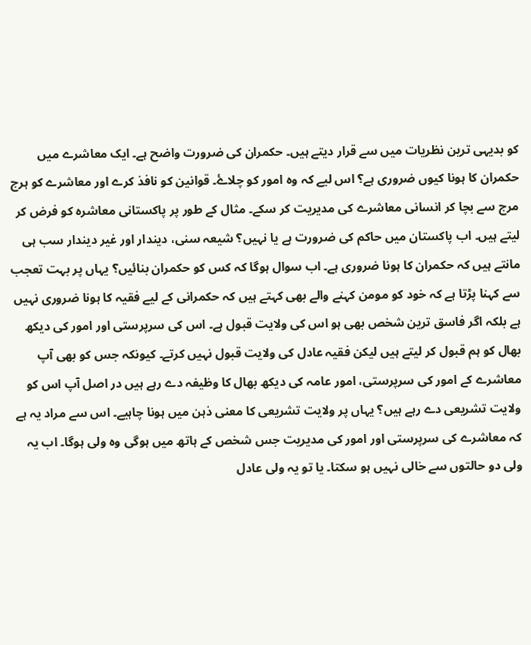کو بدیہی ترین نظریات میں سے قرار دیتے ہیں۔ حکمران کی ضرورت واضح ہے۔ ایک معاشرے میں حکمران کا ہونا کیوں ضروری ہے؟ اس لیے کہ وہ امور کو چلاۓ۔ قوانین کو نافذ کرے اور معاشرے کو ہرج مرج سے بچا کر انسانی معاشرے کی مدیریت کر سکے۔ مثال کے طور پر پاکستانی معاشرہ کو فرض کر لیتے ہیں۔ اب پاکستان میں حاکم کی ضرورت ہے یا نہیں؟ شیعہ سنی، دیندار اور غیر دیندار سب ہی مانتے ہیں کہ حکمران کا ہونا ضروری ہے۔ اب سوال ہوگا کہ کس کو حکمران بنائیں؟ یہاں پر بہت تعجب سے کہنا پڑتا ہے کہ خود کو مومن کہنے والے بھی کہتے ہیں کہ حکمرانی کے لیے فقیہ کا ہونا ضروری نہیں ہے بلکہ اگر فاسق ترین شخص بھی ہو اس کی ولایت قبول ہے۔ اس کی سرپرستی اور امور کی دیکھ بھال کو ہم قبول کر لیتے ہیں لیکن فقیہ عادل کی ولایت قبول نہیں کرتے۔ کیونکہ جس کو بھی آپ معاشرے کے امور کی سرپرستی، امور عامہ کی دیکھ بھال کا وظیفہ دے رہے ہیں در اصل آپ اس کو ولایت تشریعی دے رہے ہیں؟ یہاں پر ولایت تشریعی کا معنی ذہن میں ہونا چاہیے۔ اس سے مراد یہ ہے کہ معاشرے کی سرپرستی اور امور کی مدیریت جس شخص کے ہاتھ میں ہوگی وہ ولی ہوگا۔ اب یہ ولی دو حالتوں سے خالی نہیں ہو سکتا۔ یا تو یہ ولی عادل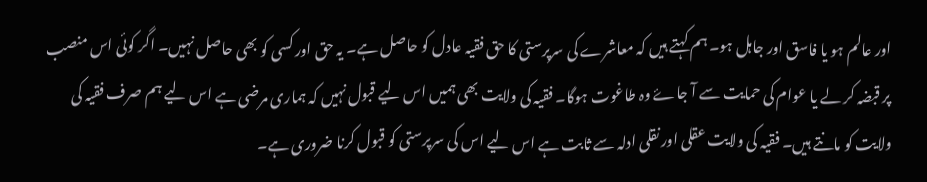اور عالم ہو یا فاسق اور جاہل ہو۔ ہم کہتے ہیں کہ معاشرے کی سرپرستی کا حق فقیہ عادل کو حاصل ہے۔ یہ حق اور کسی کو بھی حاصل نہیں۔ اگر کوئی اس منصب پر قبضہ کر لے یا عوام کی حمایت سے آ جاۓ وہ طاغوت ہوگا۔ فقیہ کی ولایت بھی ہمیں اس لیے قبول نہیں کہ ہماری مرضی ہے اس لیے ہم صرف فقیہ کی ولایت کو مانتے ہیں۔ فقیہ کی ولایت عقلی اور نقلی ادلہ سے ثابت ہے اس لیے اس کی سرپرستی کو قبول کرنا ضروری ہے۔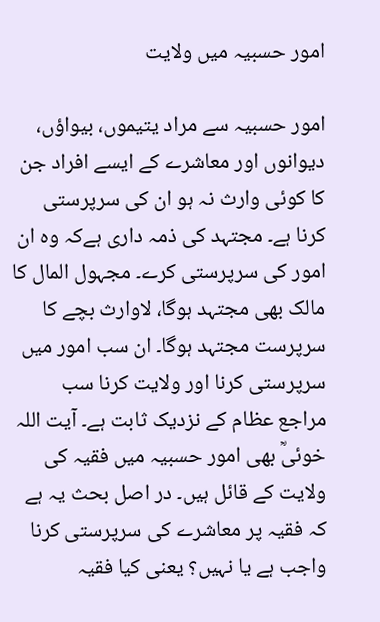امور حسبیہ میں ولایت

امور حسبیہ سے مراد یتیموں، بیواؤں، دیوانوں اور معاشرے کے ایسے افراد جن کا کوئی وارث نہ ہو ان کی سرپرستی کرنا ہے۔ مجتہد کی ذمہ داری ہےکہ وہ ان امور کی سرپرستی کرے۔ مجہول المال کا مالک بھی مجتہد ہوگا، لاوارث بچے کا سرپرست مجتہد ہوگا۔ ان سب امور میں سرپرستی کرنا اور ولایت کرنا سب مراجع عظام کے نزدیک ثابت ہے۔ آیت اللہ خوئیؒ بھی امور حسبیہ میں فقیہ کی ولایت کے قائل ہیں۔ در اصل بحث یہ ہے کہ فقیہ پر معاشرے کی سرپرستی کرنا واجب ہے یا نہیں؟ یعنی کیا فقیہ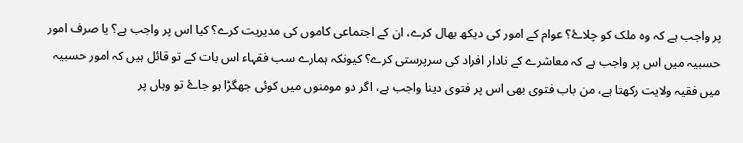پر واجب ہے کہ وہ ملک کو چلاۓ؟ عوام کے امور کی دیکھ بھال کرے، ان کے اجتماعی کاموں کی مدیریت کرے؟ کیا اس پر واجب ہے؟ یا صرف امور حسبیہ میں اس پر واجب ہے کہ معاشرے کے نادار افراد کی سرپرستی کرے؟ کیونکہ ہمارے سب فقہاء اس بات کے تو قائل ہیں کہ امور حسبیہ میں فقیہ ولایت رکھتا ہے، من باب فتوی بھی اس پر فتوی دینا واجب ہے، اگر دو مومنوں میں کوئی جھگڑا ہو جاۓ تو وہاں پر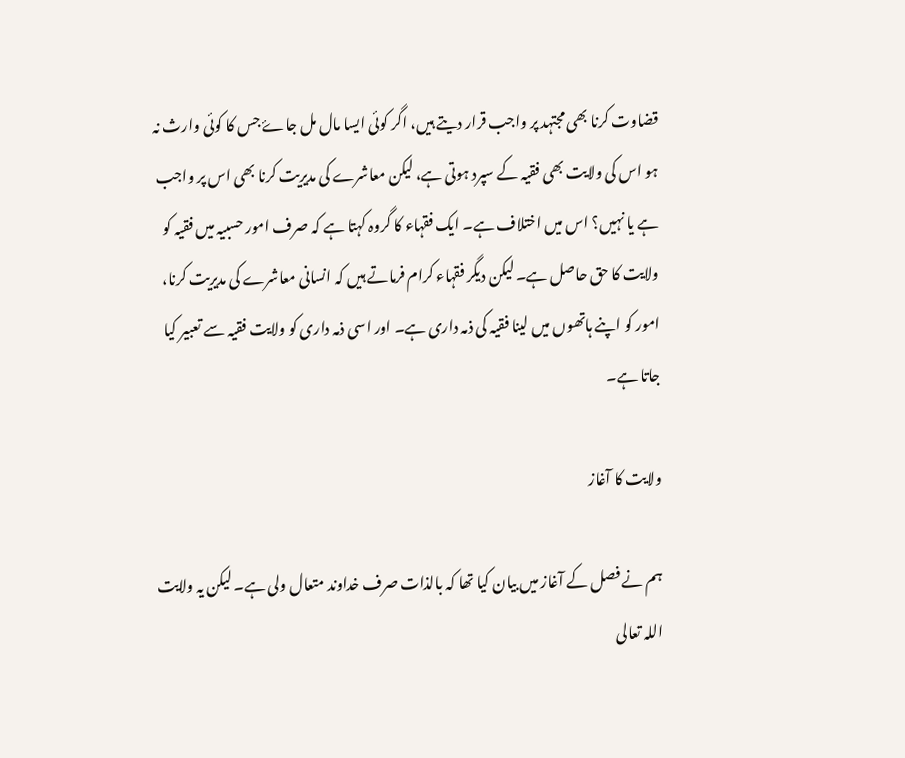قضاوت کرنا بھی مجتہد پر واجب قرار دیتے ہیں، اگر کوئی ایسا مال مل جاۓ جس کا کوئی وارث نہ ہو اس کی ولایت بھی فقیہ کے سپرد ہوتی ہے، لیکن معاشرے کی مدیریت کرنا بھی اس پر واجب ہے یا نہیں؟ اس میں اختلاف ہے۔ ایک فقہاء کا گروہ کہتا ہے کہ صرف امور حسبیہ میں فقیہ کو ولایت کا حق حاصل ہے۔ لیکن دیگر فقہاء کرام فرماتے ہیں کہ انسانی معاشرے کی مدیریت کرنا، امور کو اپنے ہاتھوں میں لینا فقیہ کی ذمہ داری ہے۔ اور اسی ذمہ داری کو ولایت فقیہ سے تعبیر کیا جاتا ہے۔

ولایت کا آغاز

ہم نے فصل کے آغاز میں بیان کیا تھا کہ بالذات صرف خداوند متعال ولی ہے۔ لیکن یہ ولایت اللہ تعالی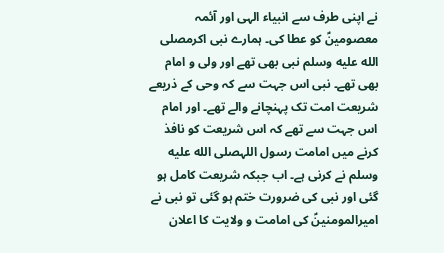نے اپنی طرف سے انبیاء الہی اور آئمہ معصومینؑ کو عطا کی۔ ہمارے نبی اکرمصلى الله عليه وسلم نبی بھی تھے اور ولی و امام بھی تھے۔ نبی اس جہت سے کہ وحی کے ذریعے شریعت امت تک پہنچانے والے تھے۔ اور امام اس جہت سے تھے کہ اس شریعت کو نافذ کرنے میں امامت رسول اللہصلى الله عليه وسلم نے کرنی ہے۔ اب جبکہ شریعت کامل ہو گئی اور نبی کی ضرورت ختم ہو گئی تو نبی نے امیرالمومنینؑ کی امامت و ولایت کا اعلان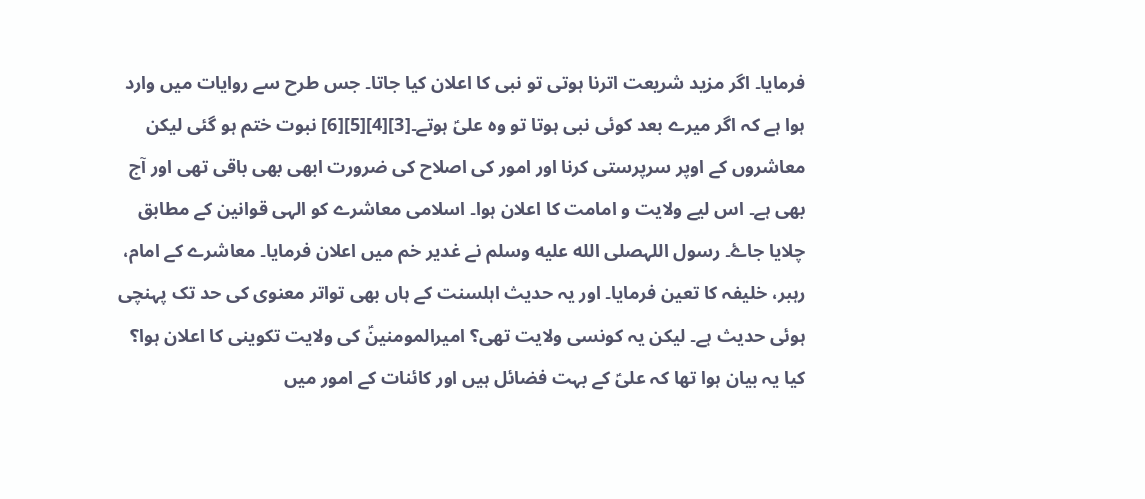فرمایا۔ اگر مزید شریعت اترنا ہوتی تو نبی کا اعلان کیا جاتا۔ جس طرح سے روایات میں وارد ہوا ہے کہ اگر میرے بعد کوئی نبی ہوتا تو وہ علیؑ ہوتے۔[3][4][5][6] نبوت ختم ہو گئی لیکن معاشروں کے اوپر سرپرستی کرنا اور امور کی اصلاح کی ضرورت ابھی بھی باقی تھی اور آج بھی ہے۔ اس لیے ولایت و امامت کا اعلان ہوا۔ اسلامی معاشرے کو الہی قوانین کے مطابق چلایا جاۓ۔ رسول اللہصلى الله عليه وسلم نے غدیر خم میں اعلان فرمایا۔ معاشرے کے امام، رہبر، خلیفہ کا تعین فرمایا۔ اور یہ حدیث اہلسنت کے ہاں بھی تواتر معنوی کی حد تک پہنچی ہوئی حدیث ہے۔ لیکن یہ کونسی ولایت تھی؟ امیرالمومنینؑ کی ولایت تکوینی کا اعلان ہوا؟ کیا یہ بیان ہوا تھا کہ علیؑ کے بہت فضائل ہیں اور کائنات کے امور میں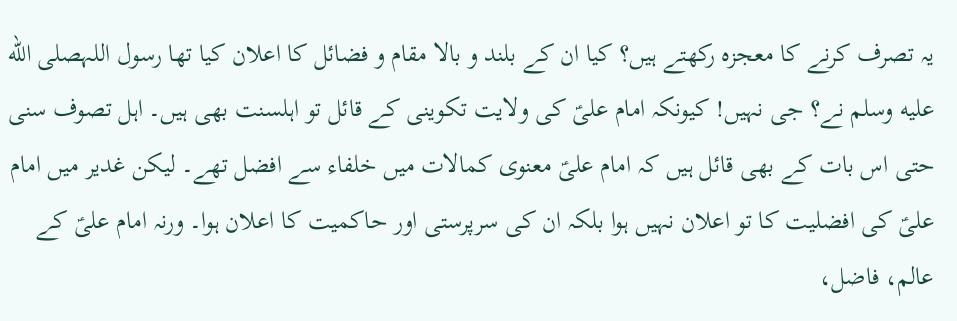یہ تصرف کرنے کا معجزہ رکھتے ہیں؟ کیا ان کے بلند و بالا مقام و فضائل کا اعلان کیا تھا رسول اللہصلى الله عليه وسلم نے؟ جی نہیں! کیونکہ امام علیؑ کی ولایت تکوینی کے قائل تو اہلسنت بھی ہیں۔ اہل تصوف سنی حتی اس بات کے بھی قائل ہیں کہ امام علیؑ معنوی کمالات میں خلفاء سے افضل تھے۔ لیکن غدیر میں امام علیؑ کی افضلیت کا تو اعلان نہیں ہوا بلکہ ان کی سرپرستی اور حاکمیت کا اعلان ہوا۔ ورنہ امام علیؑ کے عالم، فاضل،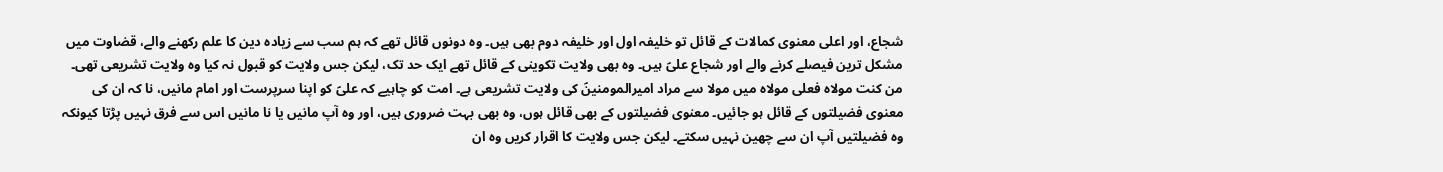شجاع، اور اعلی معنوی کمالات کے قائل تو خلیفہ اول اور خلیفہ دوم بھی ہیں۔ وہ دونوں قائل تھے کہ ہم سب سے زیادہ دین کا علم رکھنے والے، قضاوت میں مشکل ترین فیصلے کرنے والے اور شجاع علیؑ ہیں۔ وہ بھی ولایت تکوینی کے قائل تھے ایک حد تک، لیکن جس ولایت کو قبول نہ کیا وہ ولایت تشریعی تھی۔ من کنت مولاہ فعلی مولاہ میں مولا سے مراد امیرالمومنینؑ کی ولایت تشریعی ہے۔ امت کو چاہیے کہ علیؑ کو اپنا سرپرست اور امام مانیں، نا کہ ان کی معنوی فضیلتوں کے قائل ہو جائیں۔ معنوی فضیلتوں کے بھی قائل ہوں، وہ بھی بہت ضروری ہیں، اور وہ آپ مانیں یا نا مانیں اس سے فرق نہیں پڑتا کیونکہ وہ فضیلتیں آپ ان سے چھین نہیں سکتے۔ لیکن جس ولایت کا اقرار کریں وہ ان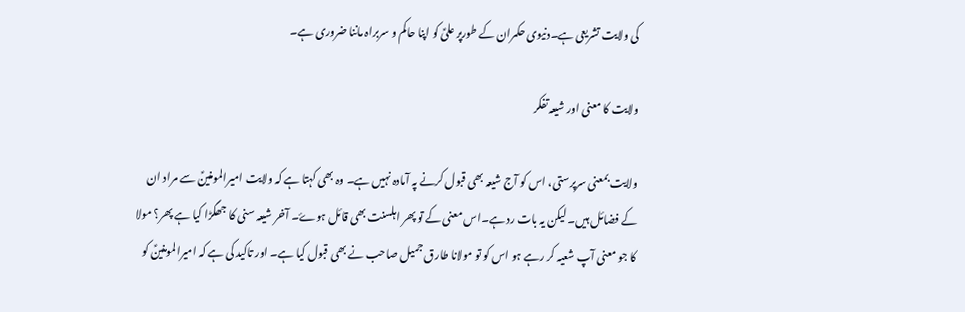کی ولایت تشریعی ہے۔دنیوی حکمران کے طورپر علیؑ کو اپنا حاکم و سربراہ ماننا ضروری ہے۔

ولایت کا معنی اور شیعہ تفکر

ولایت بمعنی سرپرستی، اس کو آج شیعہ بھی قبول کرنے پہ آمادہ نہیں ہے۔ وہ بھی کہتا ہے کہ ولایت امیرالمومنینؑ سے مراد ان کے فضائل ہیں۔ لیکن یہ بات رد ہے۔اس معنی کے تو پھر اہلسنت بھی قائل ہوۓ۔ آخر شیعہ سنی کا جھگڑا کیا ہے پھر؟ مولا کا جو معنی آپ شعیہ کر رہے ہو اس کو تو مولانا طارق جمیل صاحب نے بھی قبول کیا ہے۔ اور تاکید کی ہے کہ امیرالمومنینؑ کو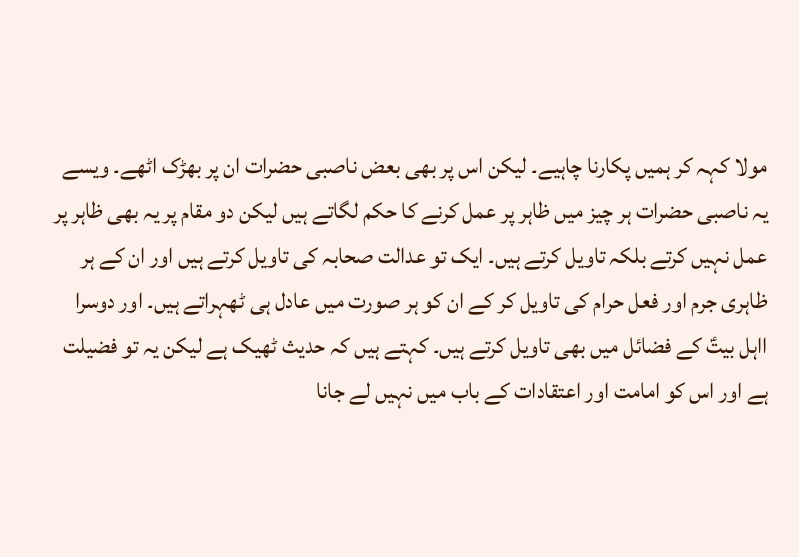مولا کہہ کر ہمیں پکارنا چاہیے۔ لیکن اس پر بھی بعض ناصبی حضرات ان پر بھڑک اٹھے۔ ویسے یہ ناصبی حضرات ہر چیز میں ظاہر پر عمل کرنے کا حکم لگاتے ہیں لیکن دو مقام پر یہ بھی ظاہر پر عمل نہیں کرتے بلکہ تاویل کرتے ہیں۔ ایک تو عدالت صحابہ کی تاویل کرتے ہیں اور ان کے ہر ظاہری جرم اور فعل حرام کی تاویل کر کے ان کو ہر صورت میں عادل ہی ٹھہراتے ہیں۔ اور دوسرا ااہل بیتؑ کے فضائل میں بھی تاویل کرتے ہیں۔ کہتے ہیں کہ حدیث ٹھیک ہے لیکن یہ تو فضیلت ہے اور اس کو امامت اور اعتقادات کے باب میں نہیں لے جانا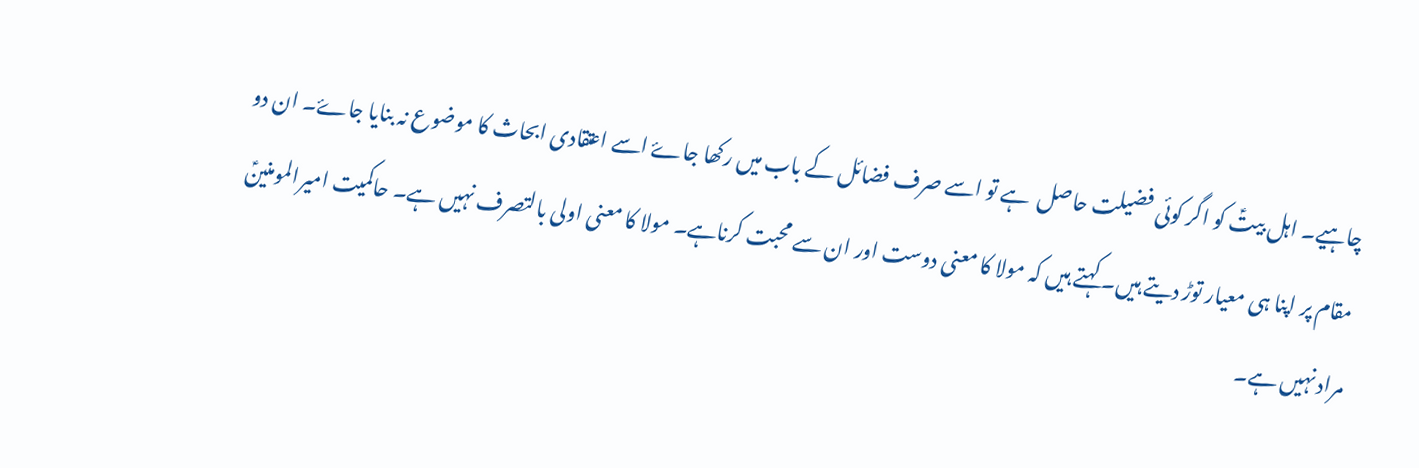چاہیے۔ اہل بیتؑ کو اگر کوئی فضیلت حاصل  ہے تو اسے صرف فضائل کے باب میں رکھا جاۓ اسے اعتقادی ابحاث کا موضوع نہ بنایا جاۓ۔ ان دو مقام پر اپنا ہی معیار توڑ دیتے ہیں۔ کہتے ہیں کہ مولا کا معنی دوست اور ان سے محبت کرناہے۔ مولا کا معنی اولی بالتصرف نہیں ہے۔ حاکمیت امیرالمومنینؑ مراد نہیں ہے۔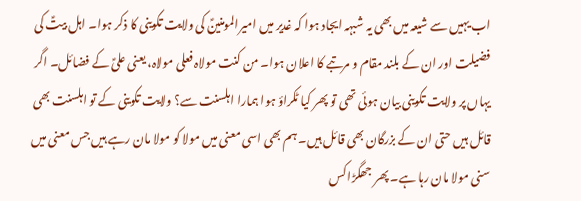اب یہیں سے شیعہ میں بھی یہ شبہہ ایجاد ہوا کہ غدیر میں امیرالمومنینؑ کی ولایت تکوینی کا ذکر ہوا۔ اہل بیتؑ کی فضیلت اور ان کے بلند مقام و مرتبے کا اعلان ہوا۔ من کنت مولاہ فعلی مولاہ، یعنی علیؑ کے فضائل۔ اگر یہاں پر ولایت تکوینی بیان ہوئی تھی تو پھر کیا ٹکراؤ ہوا ہمارا اہلسنت سے؟ ولایت تکوینی کے تو اہلسنت بھی قائل ہیں حتی ان کے بزرگان بھی قائل ہیں۔ ہم بھی اسی معنی میں مولا کو مولا مان رہے ہیں جس معنی میں سنی مولا مان رہا ہے۔ پھر جھگڑا کس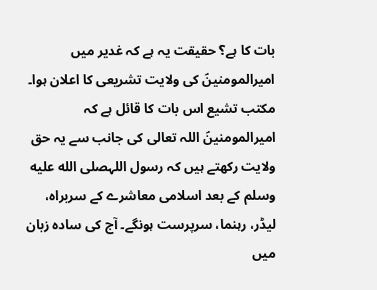بات کا ہے؟ حقیقت یہ ہے کہ غدیر میں امیرالمومنینؑ کی ولایت تشریعی کا اعلان ہوا۔ مکتب تشیع اس بات کا قائل ہے کہ امیرالمومنینؑ اللہ تعالی کی جانب سے یہ حق ولایت رکھتے ہیں کہ رسول اللہصلى الله عليه وسلم کے بعد اسلامی معاشرے کے سربراہ، لیڈر، رہنما، سرپرست ہونگے۔ آج کی سادہ زبان میں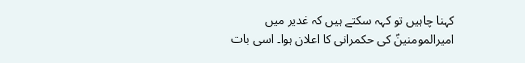کہنا چاہیں تو کہہ سکتے ہیں کہ غدیر میں امیرالمومنینؑ کی حکمرانی کا اعلان ہوا۔ اسی بات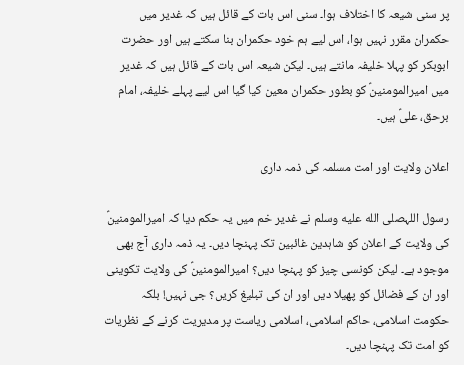پر سنی شیعہ کا اختلاف ہوا۔ سنی اس بات کے قائل ہیں کہ غدیر میں حکمران مقرر نہیں ہوا، اس لیے ہم خود حکمران بنا سکتے ہیں اور حضرت ابوبکر کو پہلا خلیفہ مانتے ہیں۔ لیکن شیعہ اس بات کے قائل ہیں کہ غدیر میں امیرالمومنینؑ کو بطور حکمران معین کیا گیا اس لیے پہلے خلیفہ، امام برحق، علیؑ ہیں۔

اعلان ولایت اور امت مسلمہ کی ذمہ داری

رسول اللہصلى الله عليه وسلم نے غدیر خم میں یہ حکم دیا کہ امیرالمومنینؑ کی ولایت کے اعلان کو شاہدین غائبین تک پہنچا دیں۔ یہ ذمہ داری آج بھی موجود ہے۔ لیکن کونسی چیز کو پہنچا دیں؟ امیرالمومنینؑ کی ولایت تکوینی اور ان کے فضائل کو پھیلا دیں اور ان کی تبلیغ کریں؟ جی نہیں! بلکہ حکومت اسلامی، حاکم اسلامی، اسلامی ریاست پر مدیریت کرنے کے نظریات کو امت تک پہنچا دیں۔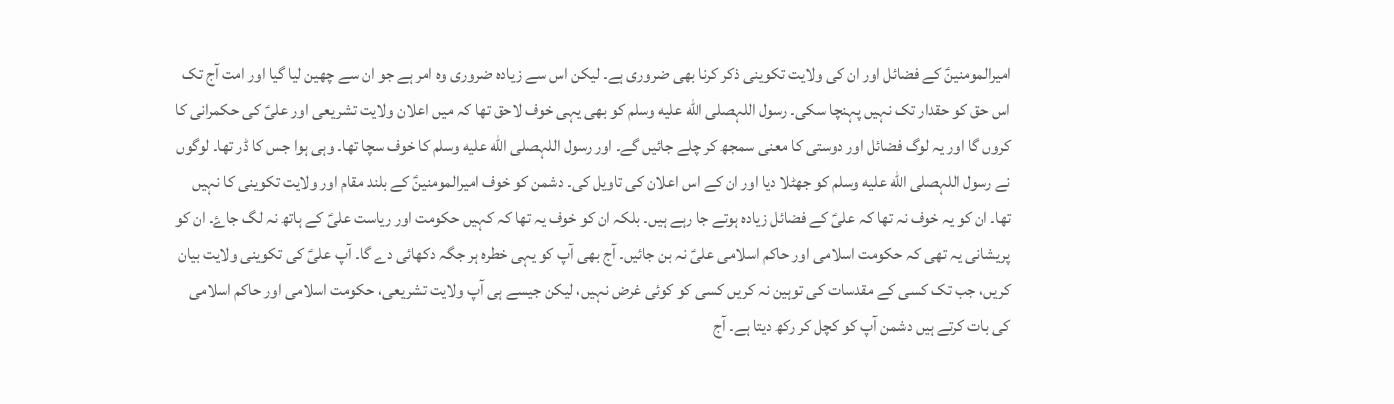امیرالمومنینؑ کے فضائل اور ان کی ولایت تکوینی ذکر کرنا بھی ضروری ہے۔ لیکن اس سے زیادہ ضروری وہ امر ہے جو ان سے چھین لیا گیا اور امت آج تک اس حق کو حقدار تک نہیں پہنچا سکی۔ رسول اللہصلى الله عليه وسلم کو بھی یہی خوف لاحق تھا کہ میں اعلان ولایت تشریعی اور علیؑ کی حکمرانی کا کروں گا اور یہ لوگ فضائل اور دوستی کا معنی سمجھ کر چلے جائیں گے۔ اور رسول اللہصلى الله عليه وسلم کا خوف سچا تھا۔ وہی ہوا جس کا ڈر تھا۔ لوگوں نے رسول اللہصلى الله عليه وسلم کو جھٹلا دیا اور ان کے اس اعلان کی تاویل کی۔ دشمن کو خوف امیرالمومنینؑ کے بلند مقام اور ولایت تکوینی کا نہیں تھا۔ ان کو یہ خوف نہ تھا کہ علیؑ کے فضائل زیادہ ہوتے جا رہے ہیں۔ بلکہ ان کو خوف یہ تھا کہ کہیں حکومت اور ریاست علیؑ کے ہاتھ نہ لگ جاۓ۔ ان کو پریشانی یہ تھی کہ حکومت اسلامی اور حاکم اسلامی علیؑ نہ بن جائیں۔ آج بھی آپ کو یہی خطرہ ہر جگہ دکھائی دے گا۔ آپ علیؑ کی تکوینی ولایت بیان کریں، جب تک کسی کے مقدسات کی توہین نہ کریں کسی کو کوئی غرض نہیں، لیکن جیسے ہی آپ ولایت تشریعی، حکومت اسلامی اور حاکم اسلامی کی بات کرتے ہیں دشمن آپ کو کچل کر رکھ دیتا ہے۔ آج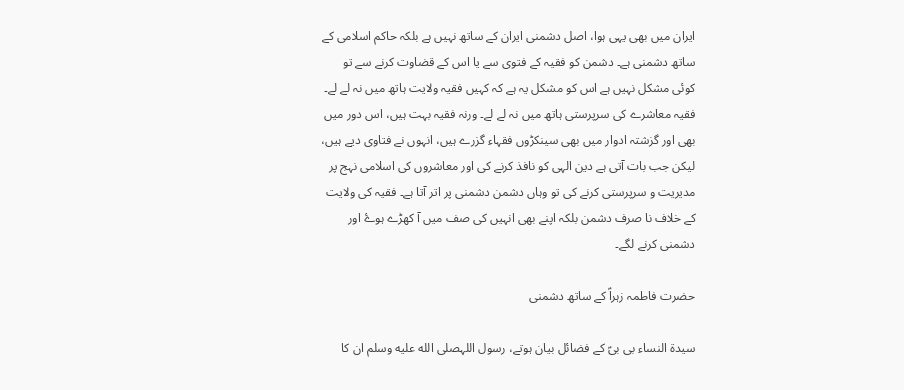ایران میں بھی یہی ہوا، اصل دشمنی ایران کے ساتھ نہیں ہے بلکہ حاکم اسلامی کے ساتھ دشمنی ہے۔ دشمن کو فقیہ کے فتوی سے یا اس کے قضاوت کرنے سے تو کوئی مشکل نہیں ہے اس کو مشکل یہ ہے کہ کہیں فقیہ ولایت ہاتھ میں نہ لے لے۔ فقیہ معاشرے کی سرپرستی ہاتھ میں نہ لے لے۔ ورنہ فقیہ بہت ہیں، اس دور میں بھی اور گزشتہ ادوار میں بھی سینکڑوں فقہاء گزرے ہیں، انہوں نے فتاوی دیے ہیں، لیکن جب بات آتی ہے دین الہی کو نافذ کرنے کی اور معاشروں کی اسلامی نہج پر مدیریت و سرپرستی کرنے کی تو وہاں دشمن دشمنی پر اتر آتا ہے۔ فقیہ کی ولایت کے خلاف نا صرف دشمن بلکہ اپنے بھی انہیں کی صف میں آ کھڑے ہوۓ اور دشمنی کرنے لگے۔

حضرت فاطمہ زہراؑ کے ساتھ دشمنی

سیدۃ النساء بی بیؑ کے فضائل بیان ہوتے، رسول اللہصلى الله عليه وسلم ان کا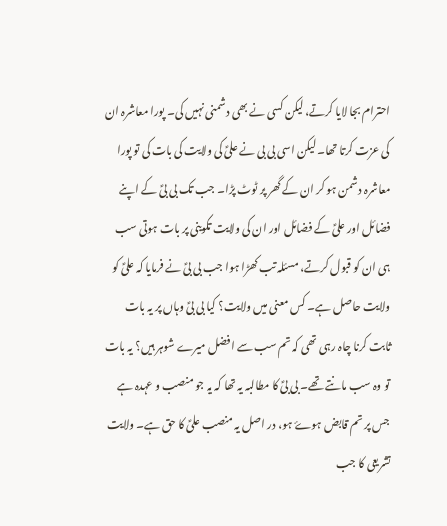احترام بجا لایا کرتے، لیکن کسی نے بھی دشمنی نہیں کی۔ پورا معاشرہ ان کی عزت کرتا تھا۔ لیکن اسی بی بی نے علیؑ کی ولایت کی بات کی تو پورا معاشرہ دشمن ہو کر ان کے گھر پر ٹوٹ پڑا۔ جب تک بی بیؑ کے اپنے فضائل اور علیؑ کے فضائل اور ان کی ولایت تکوینی پر بات ہوتی سب ہی ان کو قبول کرتے، مسئلہ تب کھڑا ہوا جب بی بیؑ نے فرمایا کہ علیؑ کو ولایت حاصل ہے۔ کس معنی میں ولایت؟ کیا بی بیؑ وہاں پر یہ بات ثابت کرنا چاہ رہی تھی کہ تم سب سے افضل میرے شوہر ہیں؟ یہ بات تو وہ سب مانتے تھے۔ بی بیؑ کا مطالبہ یہ تھا کہ یہ جو منصب و عہدہ ہے جس پر تم قابض ہوۓ ہو، در اصل یہ منصب علیؑ کا حق ہے۔ ولایت تشریعی کا جب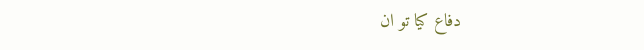دفاع کیا تو ان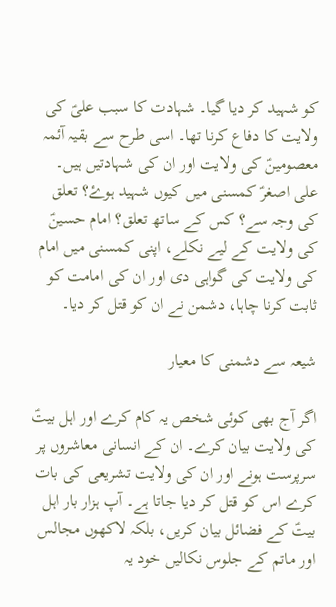کو شہید کر دیا گیا۔ شہادت کا سبب علیؑ کی ولایت کا دفاع کرنا تھا۔ اسی طرح سے بقیہ آئمہ معصومینؑ کی ولایت اور ان کی شہادتیں ہیں۔ علی اصغرؑ کمسنی میں کیوں شہید ہوۓ؟ تعلق کی وجہ سے؟ کس کے ساتھ تعلق؟ امام حسینؑ کی ولایت کے لیے نکلے، اپنی کمسنی میں امام کی ولایت کی گواہی دی اور ان کی امامت کو ثابت کرنا چاہا، دشمن نے ان کو قتل کر دیا۔

شیعہ سے دشمنی کا معیار

اگر آج بھی کوئی شخص یہ کام کرے اور اہل بیتؑ کی ولایت بیان کرے۔ ان کے انسانی معاشروں پر سرپرست ہونے اور ان کی ولایت تشریعی کی بات کرے اس کو قتل کر دیا جاتا ہے۔ آپ ہزار بار اہل بیتؑ کے فضائل بیان کریں، بلکہ لاکھوں مجالس اور ماتم کے جلوس نکالیں خود یہ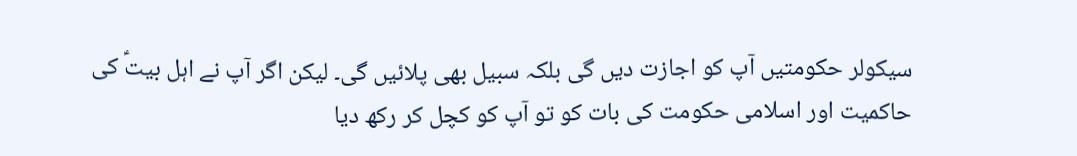سیکولر حکومتیں آپ کو اجازت دیں گی بلکہ سبیل بھی پلائیں گی۔ لیکن اگر آپ نے اہل بیتؑ کی حاکمیت اور اسلامی حکومت کی بات کو تو آپ کو کچل کر رکھ دیا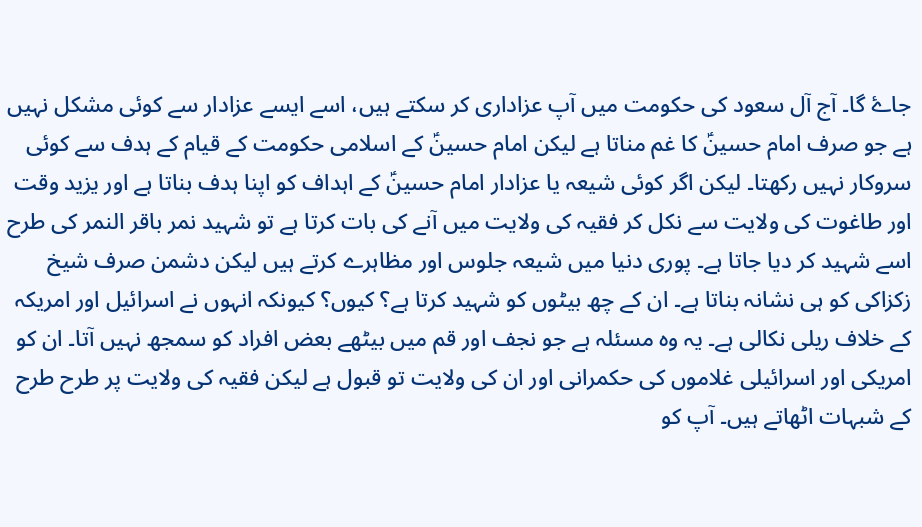جاۓ گا۔ آج آل سعود کی حکومت میں آپ عزاداری کر سکتے ہیں، اسے ایسے عزادار سے کوئی مشکل نہیں ہے جو صرف امام حسینؑ کا غم مناتا ہے لیکن امام حسینؑ کے اسلامی حکومت کے قیام کے ہدف سے کوئی سروکار نہیں رکھتا۔ لیکن اگر کوئی شیعہ یا عزادار امام حسینؑ کے اہداف کو اپنا ہدف بناتا ہے اور یزید وقت اور طاغوت کی ولایت سے نکل کر فقیہ کی ولایت میں آنے کی بات کرتا ہے تو شہید نمر باقر النمر کی طرح اسے شہید کر دیا جاتا ہے۔ پوری دنیا میں شیعہ جلوس اور مظاہرے کرتے ہیں لیکن دشمن صرف شیخ زکزاکی کو ہی نشانہ بناتا ہے۔ ان کے چھ بیٹوں کو شہید کرتا ہے؟ کیوں؟ کیونکہ انہوں نے اسرائیل اور امریکہ کے خلاف ریلی نکالی ہے۔ یہ وہ مسئلہ ہے جو نجف اور قم میں بیٹھے بعض افراد کو سمجھ نہیں آتا۔ ان کو امریکی اور اسرائیلی غلاموں کی حکمرانی اور ان کی ولایت تو قبول ہے لیکن فقیہ کی ولایت پر طرح طرح کے شبہات اٹھاتے ہیں۔ آپ کو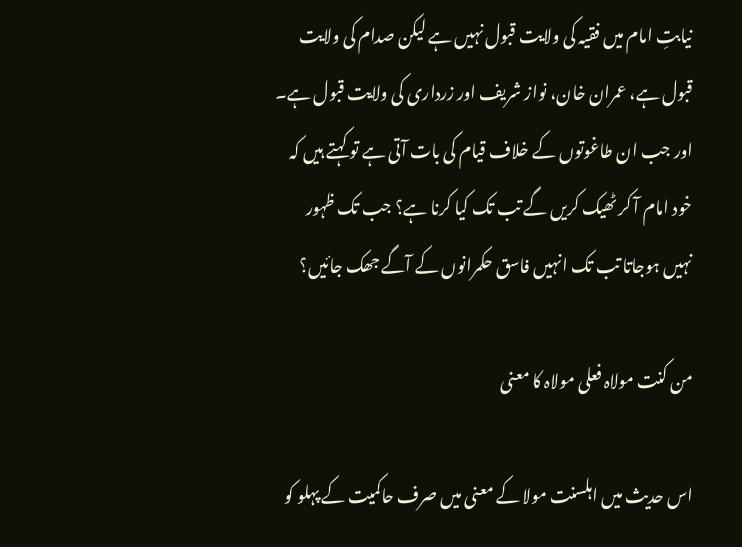نیابتِ امام میں فقیہ کی ولایت قبول نہیں ہے لیکن صدام کی ولایت قبول ہے، عمران خان، نواز شریف اور زرداری کی ولایت قبول ہے۔ اور جب ان طاغوتوں کے خلاف قیام کی بات آتی ہے تو کہتے ہیں کہ خود امام آ کر ٹھیک کریں گے تب تک کیا کرنا ہے؟ جب تک ظہور نہیں ہوجاتا تب تک انہیں فاسق حکمرانوں کے آگے جھک جائیں؟

من کنت مولاہ فعلی مولاہ کا معنی

اس حدیث میں اہلسنت مولا کے معنی میں صرف حاکمیت کے پہلو کو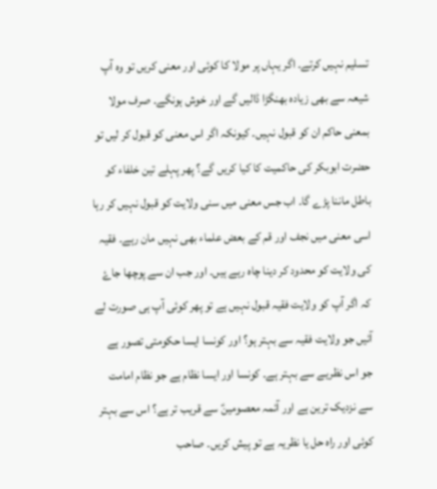تسلیم نہیں کرتے۔ اگر یہاں پر مولا کا کوئی اور معنی کریں تو وہ آپ شیعہ سے بھی زیادہ بھنگڑا ڈالیں گے اور خوش ہونگے۔ صرف مولا بمعنی حاکم ان کو قبول نہیں۔ کیونکہ اگر اس معنی کو قبول کر لیں تو حضرت ابوبکر کی حاکمیت کا کیا کریں گے؟ پھر پہلے تین خلفاء کو باطل ماننا پڑے گا۔ اب جس معنی میں سنی ولایت کو قبول نہیں کر رہا اسی معنی میں نجف اور قم کے بعض علماء بھی نہیں مان رہے۔ فقیہ کی ولایت کو محدود کر دینا چاہ رہے ہیں۔ اور جب ان سے پوچھا جاۓ کہ اگر آپ کو ولایت فقیہ قبول نہیں ہے تو پھر کوئی آپ ہی صورت لے آئیں جو ولایت فقیہ سے بہتر ہو؟ اور کونسا ایسا حکومتی تصور ہے جو اس نظریے سے بہتر ہے۔ کونسا اور ایسا نظام ہے جو نظام امامت سے نزدیک ترین ہے اور آئمہ معصومینؑ سے قریب تر ہے؟ اس سے بہتر کوئی اور راہ حل یا نظریہ ہے تو پیش کریں۔ صاحب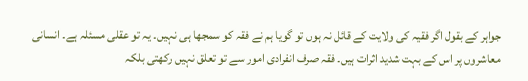جواہر کے بقول اگر فقیہ کی ولایت کے قائل نہ ہوں تو گویا ہم نے فقہ کو سمجھا ہی نہیں۔ یہ تو عقلی مسئلہ ہے۔ انسانی معاشروں پر اس کے بہت شدید اثرات ہیں۔ فقہ صرف انفرادی امور سے تو تعلق نہیں رکھتی بلکہ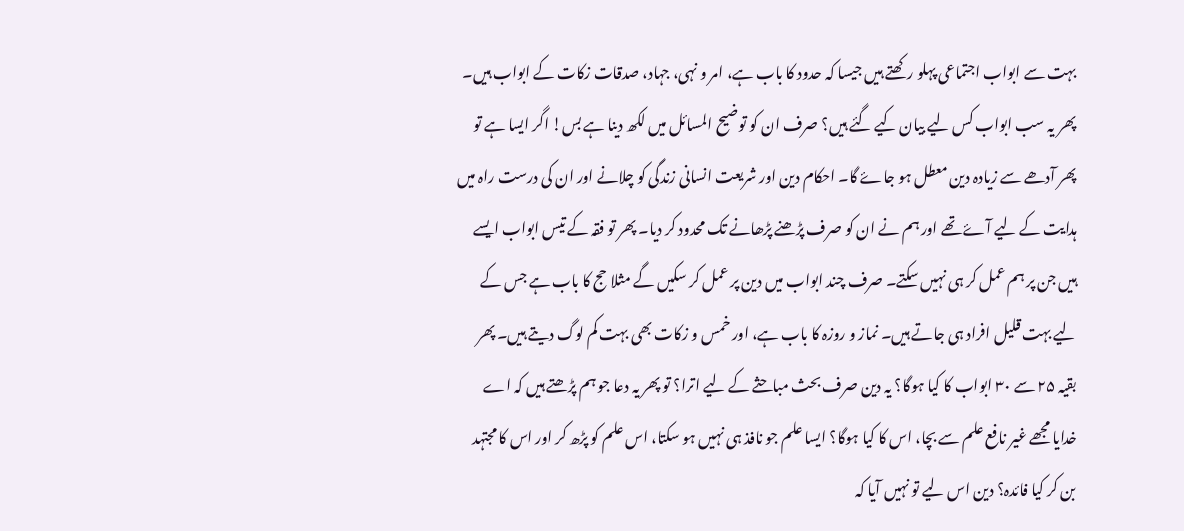بہت سے ابواب اجتماعی پہلو رکھتے ہیں جیسا کہ حدود کا باب ہے، امر و نہی، جہاد، صدقات زکات کے ابواب ہیں۔ پھر یہ سب ابواب کس لیے بیان کیے گئے ہیں؟ صرف ان کو توضیح المسائل میں لکھ دینا ہے بس! اگر ایسا ہے تو پھر آدھے سے زیادہ دین معطل ہو جاۓ گا۔ احکام دین اور شریعت انسانی زندگی کو چلانے اور ان کی درست راہ میں ہدایت کے لیے آۓ تھے اور ہم نے ان کو صرف پڑھنے پڑھانے تک محدود کر دیا۔ پھر تو فقہ کے تیس ابواب ایسے ہیں جن پر ہم عمل کر ہی نہیں سکتے۔ صرف چند ابواب میں دین پر عمل کر سکیں گے مثلا حج کا باب ہے جس کے لیے بہت قلیل افراد ہی جاتے ہیں۔ نماز و روزہ کا باب ہے، اور خمس و زکات بھی بہت کم لوگ دیتے ہیں۔ پھر بقیہ ۲۵ سے ۳۰ ابواب کا کیا ہوگا؟ یہ دین صرف بحث مباحثے کے لیے اترا؟ تو پھر یہ دعا جو ہم پڑھتے ہیں کہ اے خدایا مجھے غیر نافع علم سے بچا، اس کا کیا ہوگا؟ ایسا علم جو نافذ ہی نہیں ہو سکتا، اس علم کو پڑھ کر اور اس کا مجتہد بن کر کیا فائدہ؟ دین اس لیے تو نہیں آیا کہ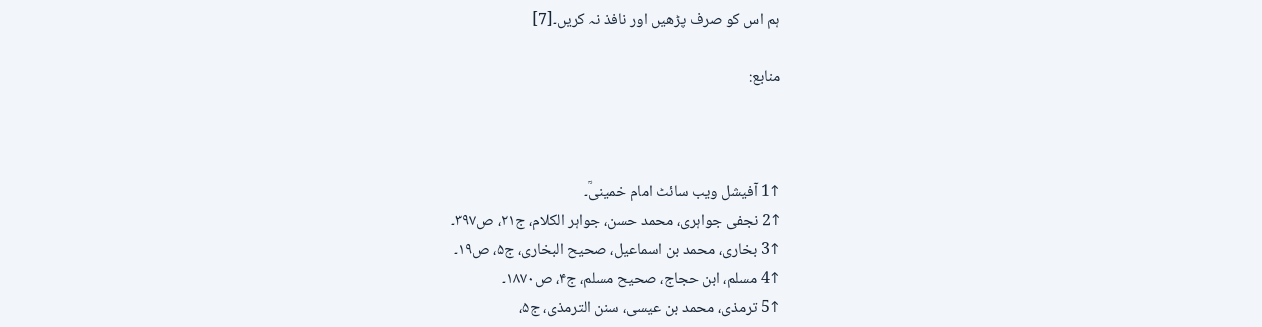ہم اس کو صرف پڑھیں اور نافذ نہ کریں۔[7]

منابع:



↑1 آفیشل ویب سائٹ امام خمینیؒ۔
↑2 نجفی جواہری، محمد حسن، جواہر الکلام، ج۲۱، ص۳۹۷۔
↑3 بخاری، محمد بن اسماعیل، صحیح البخاری، ج۵، ص۱۹۔
↑4 مسلم، ابن حجاج، صحیح مسلم، ج۴، ص۱۸۷۰۔
↑5 ترمذی، محمد بن عیسی، سنن الترمذی، ج۵،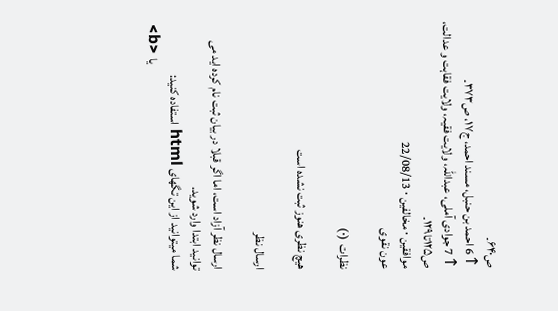ص۶۴۰۔
↑6 احمد بن حنبل، مسند احمد، ج۱۷، ص۳۷۳۔
↑7 جوادی آملی، عبداللہ، ولایت فقیہ، ولایت فقاہت و عدالت، ص۱۲۵تا۱۲۹۔
موافقین ۰ مخالفین ۰ 22/08/13
عون نقوی

نظرات  (۰)

هیچ نظری هنوز ثبت نشده است

ارسال نظر

ارسال نظر آزاد است، اما اگر قبلا در بیان ثبت نام کرده اید می توانید ابتدا وارد شوید.
شما میتوانید از این تگهای html استفاده کنید:
<b> یا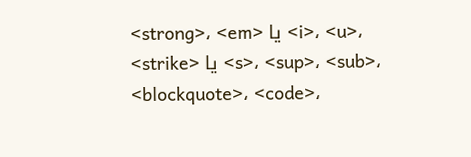<strong>، <em> یا <i>، <u>، <strike> یا <s>، <sup>، <sub>، <blockquote>، <code>،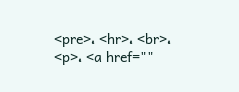<pre>، <hr>، <br>، <p>، <a href=""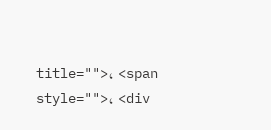title="">، <span style="">، <div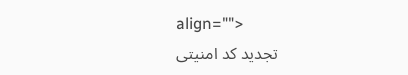align="">
تجدید کد امنیتی